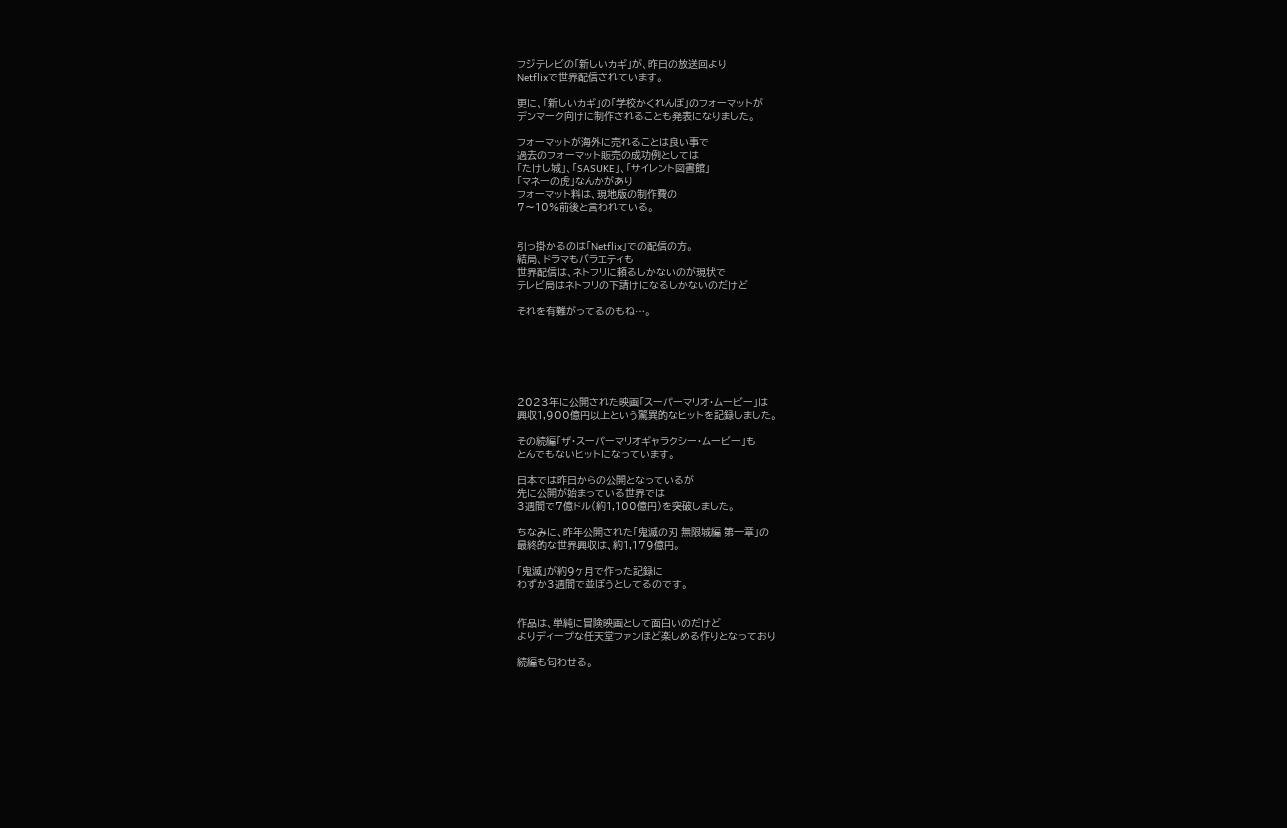フジテレビの「新しいカギ」が、昨日の放送回より
Netflixで世界配信されています。

更に、「新しいカギ」の「学校かくれんぼ」のフォーマットが
デンマーク向けに制作されることも発表になりました。

フォーマットが海外に売れることは良い事で
過去のフォーマット販売の成功例としては
「たけし城」、「SASUKE」、「サイレント図書館」
「マネーの虎」なんかがあり
フォーマット料は、現地版の制作費の
7〜10%前後と言われている。


引っ掛かるのは「Netflix」での配信の方。
結局、ドラマもバラエティも
世界配信は、ネトフリに頼るしかないのが現状で
テレビ局はネトフリの下請けになるしかないのだけど

それを有難がってるのもね…。






2023年に公開された映画「スーパーマリオ・ムービー」は
興収1,900億円以上という驚異的なヒットを記録しました。

その続編「ザ・スーパーマリオギャラクシー・ムービー」も
とんでもないヒットになっています。

日本では昨日からの公開となっているが
先に公開が始まっている世界では
3週間で7億ドル(約1,100億円)を突破しました。

ちなみに、昨年公開された「鬼滅の刃 無限城編 第一章」の
最終的な世界興収は、約1,179億円。

「鬼滅」が約9ヶ月で作った記録に
わずか3週間で並ぼうとしてるのです。


作品は、単純に冒険映画として面白いのだけど
よりディープな任天堂ファンほど楽しめる作りとなっており

続編も匂わせる。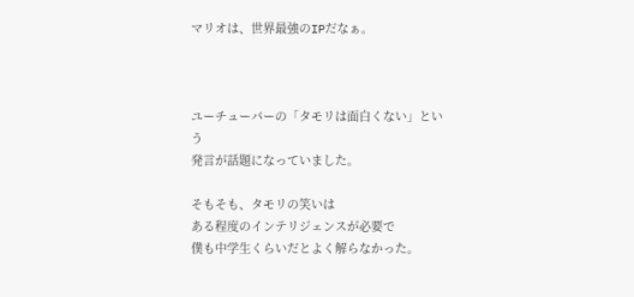マリオは、世界最強のIPだなぁ。



ユーチューバーの「タモリは面白くない」という
発言が話題になっていました。

そもそも、タモリの笑いは
ある程度のインテリジェンスが必要で
僕も中学生くらいだとよく解らなかった。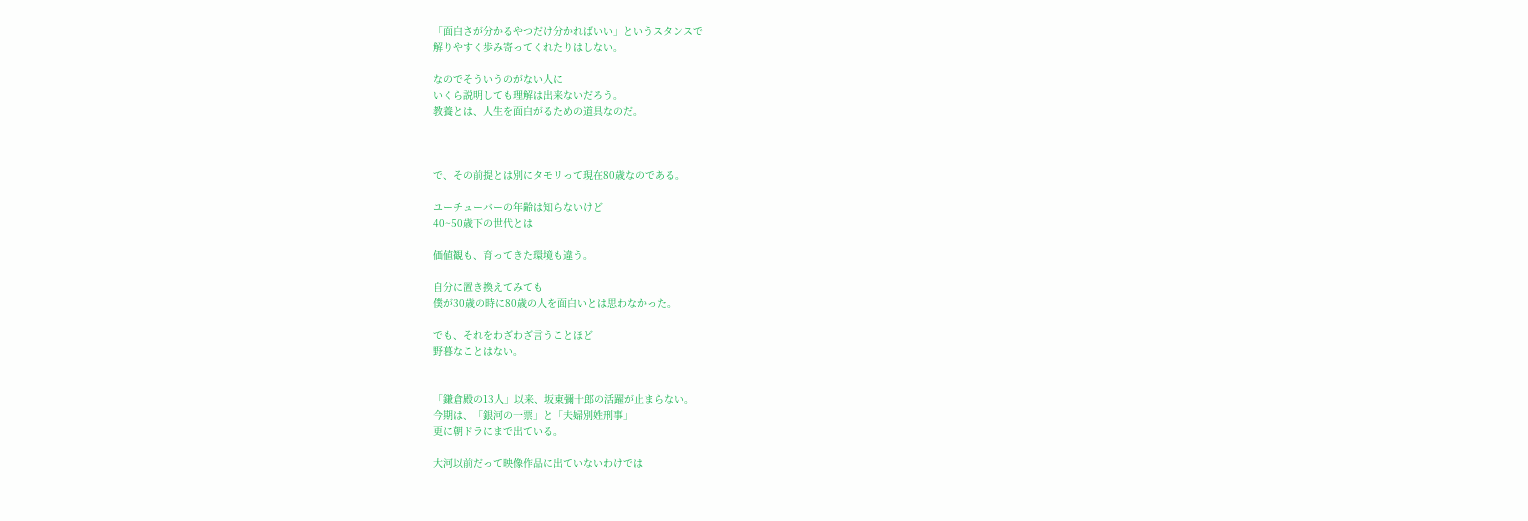「面白さが分かるやつだけ分かればいい」というスタンスで
解りやすく歩み寄ってくれたりはしない。

なのでそういうのがない人に
いくら説明しても理解は出来ないだろう。
教養とは、人生を面白がるための道具なのだ。



で、その前提とは別にタモリって現在80歳なのである。

ユーチューバーの年齢は知らないけど
40~50歳下の世代とは

価値観も、育ってきた環境も違う。

自分に置き換えてみても
僕が30歳の時に80歳の人を面白いとは思わなかった。

でも、それをわざわざ言うことほど
野暮なことはない。


「鎌倉殿の13人」以来、坂東彌十郎の活躍が止まらない。
今期は、「銀河の一票」と「夫婦別姓刑事」
更に朝ドラにまで出ている。

大河以前だって映像作品に出ていないわけでは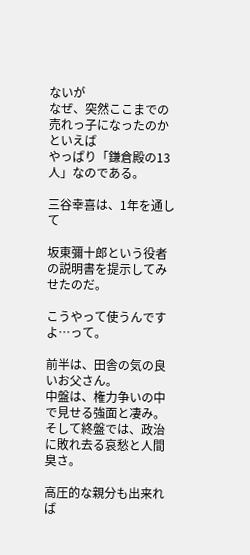ないが
なぜ、突然ここまでの売れっ子になったのかといえば
やっぱり「鎌倉殿の13人」なのである。

三谷幸喜は、1年を通して

坂東彌十郎という役者の説明書を提示してみせたのだ。

こうやって使うんですよ…って。

前半は、田舎の気の良いお父さん。
中盤は、権力争いの中で見せる強面と凄み。
そして終盤では、政治に敗れ去る哀愁と人間臭さ。

高圧的な親分も出来れば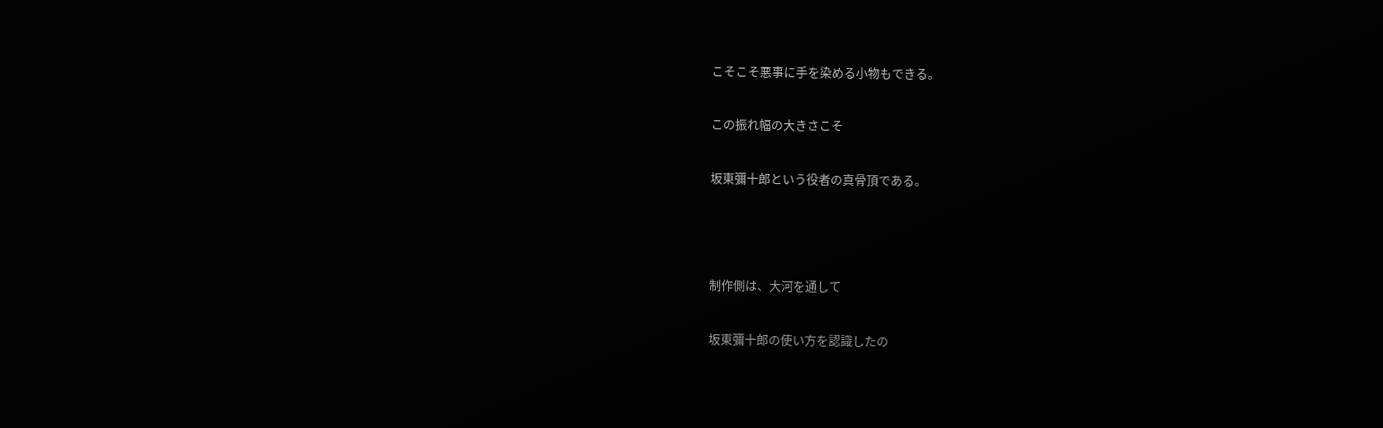こそこそ悪事に手を染める小物もできる。

この振れ幅の大きさこそ

坂東彌十郎という役者の真骨頂である。



制作側は、大河を通して

坂東彌十郎の使い方を認識したの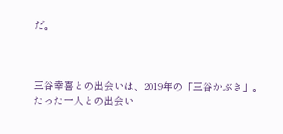だ。



三谷幸喜との出会いは、2019年の「三谷かぶき」。
たった一人との出会い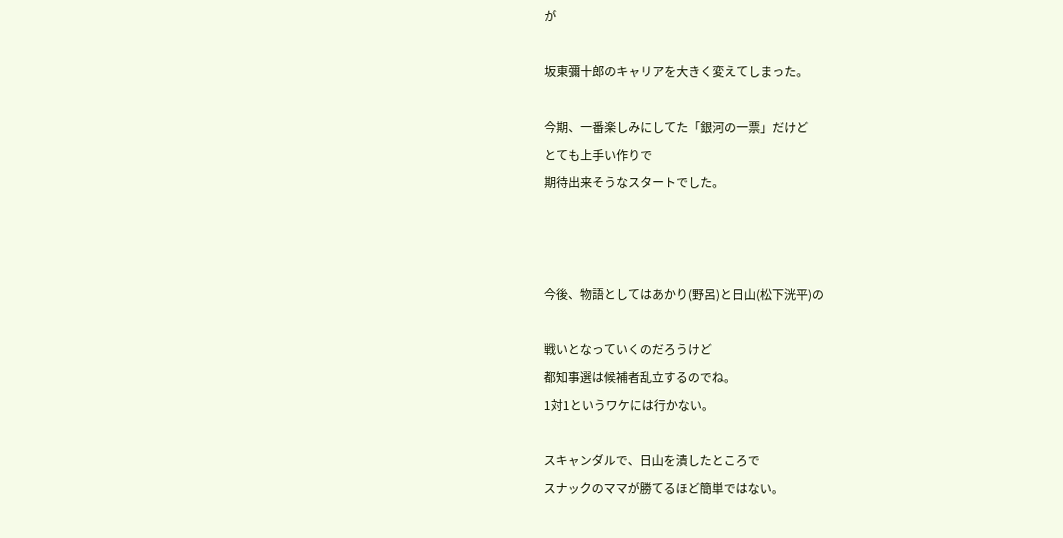が

坂東彌十郎のキャリアを大きく変えてしまった。

今期、一番楽しみにしてた「銀河の一票」だけど
とても上手い作りで
期待出来そうなスタートでした。



今後、物語としてはあかり(野呂)と日山(松下洸平)の

戦いとなっていくのだろうけど
都知事選は候補者乱立するのでね。
1対1というワケには行かない。

スキャンダルで、日山を潰したところで
スナックのママが勝てるほど簡単ではない。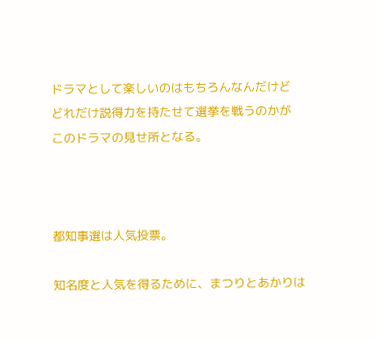ドラマとして楽しいのはもちろんなんだけど
どれだけ説得力を持たせて選挙を戦うのかが
このドラマの見せ所となる。



都知事選は人気投票。

知名度と人気を得るために、まつりとあかりは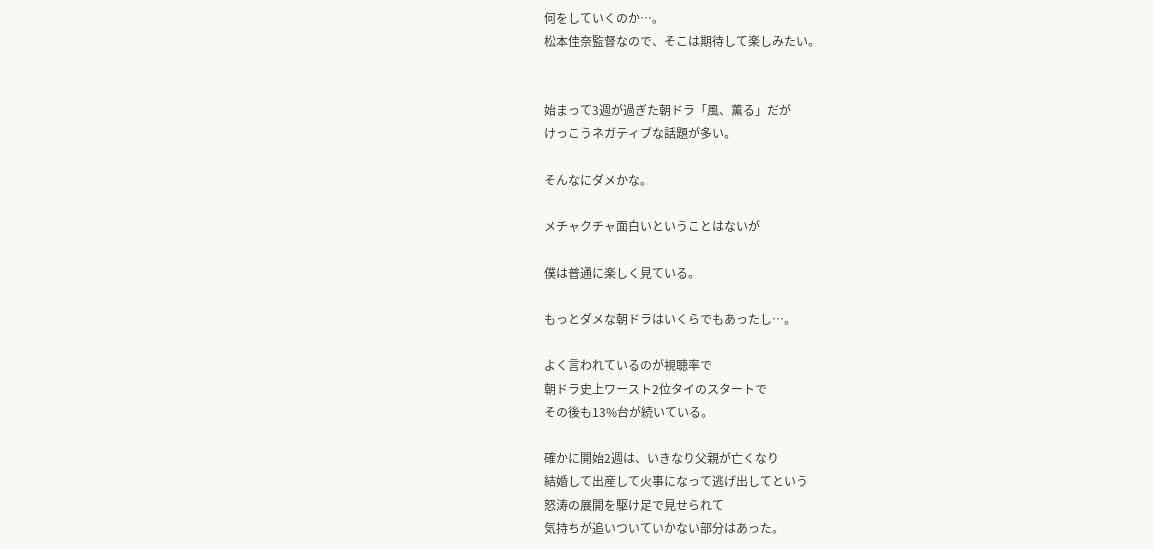何をしていくのか…。
松本佳奈監督なので、そこは期待して楽しみたい。


始まって3週が過ぎた朝ドラ「風、薫る」だが
けっこうネガティブな話題が多い。

そんなにダメかな。

メチャクチャ面白いということはないが

僕は普通に楽しく見ている。

もっとダメな朝ドラはいくらでもあったし…。

よく言われているのが視聴率で
朝ドラ史上ワースト2位タイのスタートで
その後も13%台が続いている。

確かに開始2週は、いきなり父親が亡くなり
結婚して出産して火事になって逃げ出してという
怒涛の展開を駆け足で見せられて
気持ちが追いついていかない部分はあった。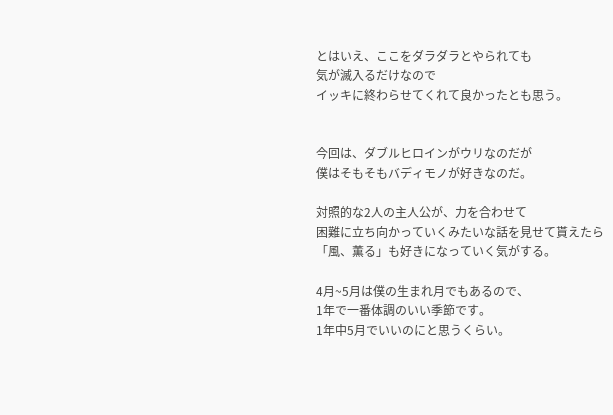とはいえ、ここをダラダラとやられても
気が滅入るだけなので
イッキに終わらせてくれて良かったとも思う。


今回は、ダブルヒロインがウリなのだが
僕はそもそもバディモノが好きなのだ。

対照的な2人の主人公が、力を合わせて
困難に立ち向かっていくみたいな話を見せて貰えたら
「風、薫る」も好きになっていく気がする。

4月~5月は僕の生まれ月でもあるので、
1年で一番体調のいい季節です。
1年中5月でいいのにと思うくらい。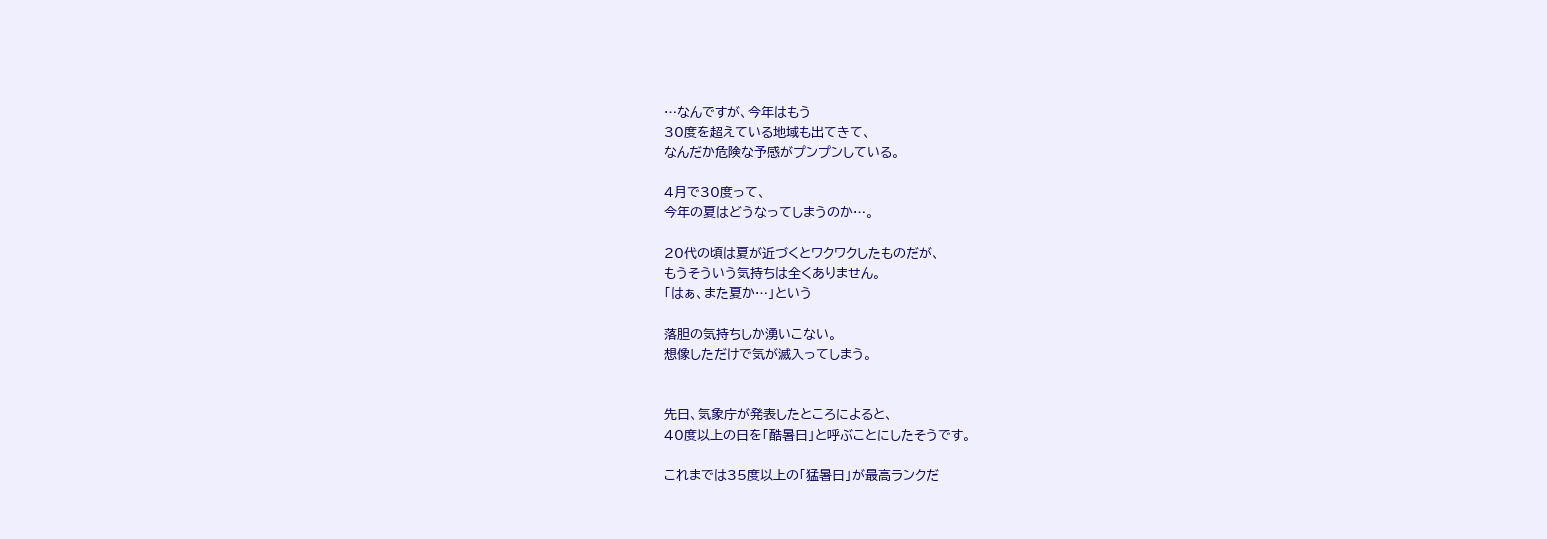…なんですが、今年はもう
30度を超えている地域も出てきて、
なんだか危険な予感がプンプンしている。

4月で30度って、
今年の夏はどうなってしまうのか…。

20代の頃は夏が近づくとワクワクしたものだが、
もうそういう気持ちは全くありません。
「はぁ、また夏か…」という

落胆の気持ちしか湧いこない。
想像しただけで気が滅入ってしまう。


先日、気象庁が発表したところによると、
40度以上の日を「酷暑日」と呼ぶことにしたそうです。

これまでは35度以上の「猛暑日」が最高ランクだ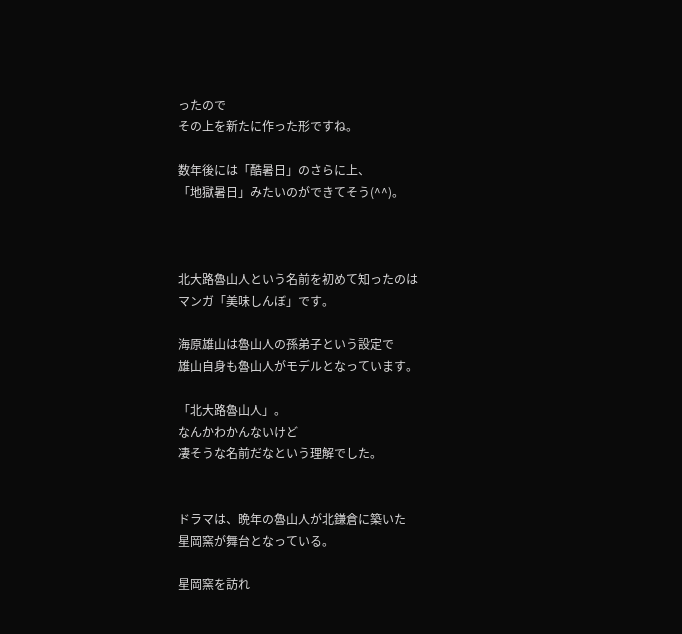ったので
その上を新たに作った形ですね。

数年後には「酷暑日」のさらに上、
「地獄暑日」みたいのができてそう(^^)。



北大路魯山人という名前を初めて知ったのは
マンガ「美味しんぼ」です。

海原雄山は魯山人の孫弟子という設定で
雄山自身も魯山人がモデルとなっています。

「北大路魯山人」。
なんかわかんないけど
凄そうな名前だなという理解でした。


ドラマは、晩年の魯山人が北鎌倉に築いた
星岡窯が舞台となっている。

星岡窯を訪れ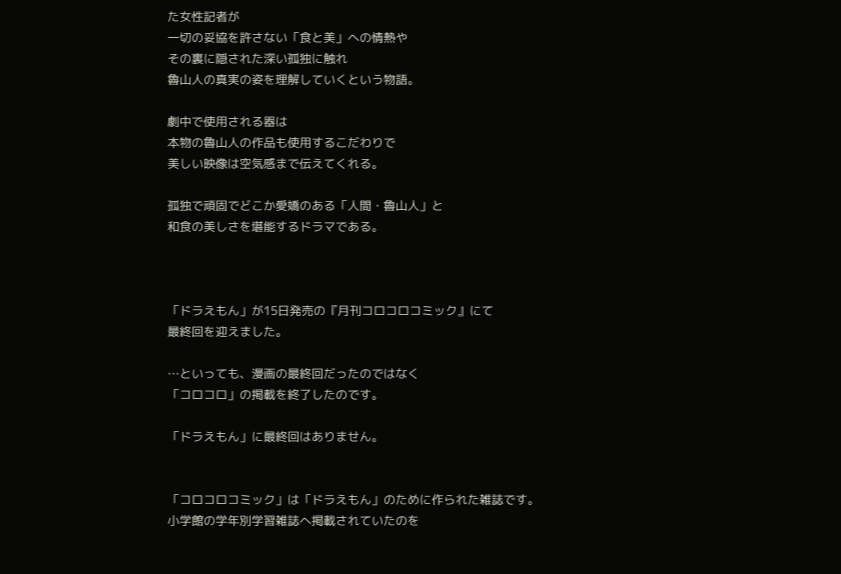た女性記者が
一切の妥協を許さない「食と美」への情熱や
その裏に隠された深い孤独に触れ
魯山人の真実の姿を理解していくという物語。

劇中で使用される器は
本物の魯山人の作品も使用するこだわりで
美しい映像は空気感まで伝えてくれる。

孤独で頑固でどこか愛嬌のある「人間・魯山人」と
和食の美しさを堪能するドラマである。



「ドラえもん」が15日発売の『月刊コロコロコミック』にて
最終回を迎えました。

…といっても、漫画の最終回だったのではなく
「コロコロ」の掲載を終了したのです。

「ドラえもん」に最終回はありません。


「コロコロコミック」は「ドラえもん」のために作られた雑誌です。
小学館の学年別学習雑誌へ掲載されていたのを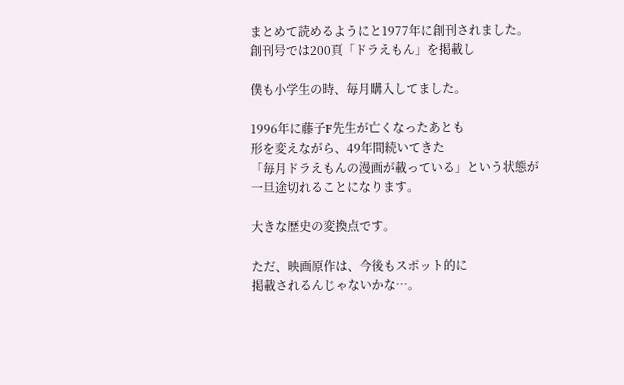まとめて読めるようにと1977年に創刊されました。
創刊号では200頁「ドラえもん」を掲載し

僕も小学生の時、毎月購入してました。

1996年に藤子F先生が亡くなったあとも
形を変えながら、49年間続いてきた
「毎月ドラえもんの漫画が載っている」という状態が
一旦途切れることになります。

大きな歴史の変換点です。

ただ、映画原作は、今後もスポット的に
掲載されるんじゃないかな…。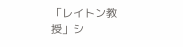「レイトン教授」シ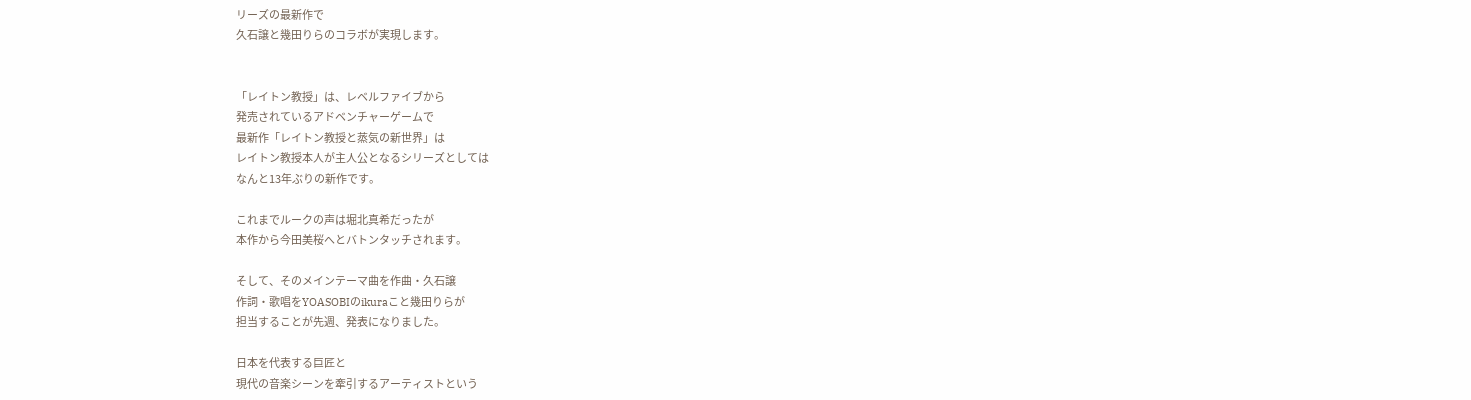リーズの最新作で
久石譲と幾田りらのコラボが実現します。


「レイトン教授」は、レベルファイブから
発売されているアドベンチャーゲームで
最新作「レイトン教授と蒸気の新世界」は
レイトン教授本人が主人公となるシリーズとしては
なんと13年ぶりの新作です。

これまでルークの声は堀北真希だったが
本作から今田美桜へとバトンタッチされます。

そして、そのメインテーマ曲を作曲・久石譲
作詞・歌唱をYOASOBIのikuraこと幾田りらが
担当することが先週、発表になりました。

日本を代表する巨匠と
現代の音楽シーンを牽引するアーティストという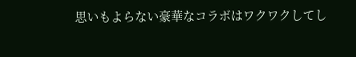思いもよらない豪華なコラボはワクワクしてし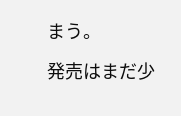まう。

発売はまだ少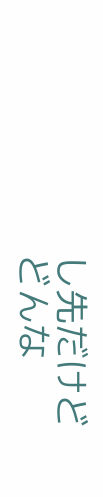し先だけど
どんな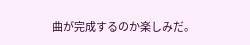曲が完成するのか楽しみだ。